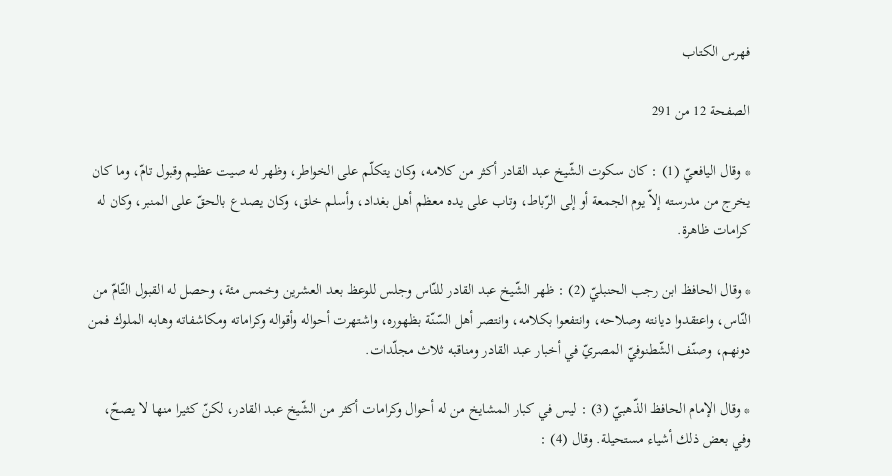فهرس الكتاب

الصفحة 12 من 291

* وقال اليافعيّ (1) : كان سكوت الشّيخ عبد القادر أكثر من كلامه، وكان يتكلّم على الخواطر، وظهر له صيت عظيم وقبول تامّ، وما كان يخرج من مدرسته إلاّ يوم الجمعة أو إلى الرّباط، وتاب على يده معظم أهل بغداد، وأسلم خلق، وكان يصدع بالحقّ على المنبر، وكان له كرامات ظاهرة.

* وقال الحافظ ابن رجب الحنبليّ (2) : ظهر الشّيخ عبد القادر للنّاس وجلس للوعظ بعد العشرين وخمس مئة، وحصل له القبول التّامّ من النّاس، واعتقدوا ديانته وصلاحه، وانتفعوا بكلامه، وانتصر أهل السّنّة بظهوره، واشتهرت أحواله وأقواله وكراماته ومكاشفاته وهابه الملوك فمن دونهم، وصنّف الشّطنوفيّ المصريّ في أخبار عبد القادر ومناقبه ثلاث مجلّدات.

* وقال الإمام الحافظ الذّهبيّ (3) : ليس في كبار المشايخ من له أحوال وكرامات أكثر من الشّيخ عبد القادر، لكنّ كثيرا منها لا يصحّ، وفي بعض ذلك أشياء مستحيلة. وقال (4) :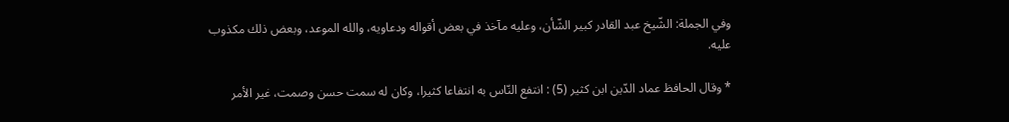وفي الجملة: الشّيخ عبد القادر كبير الشّأن، وعليه مآخذ في بعض أقواله ودعاويه، والله الموعد، وبعض ذلك مكذوب عليه.

* وقال الحافظ عماد الدّين ابن كثير (5) : انتفع النّاس به انتفاعا كثيرا، وكان له سمت حسن وصمت، غير الأمر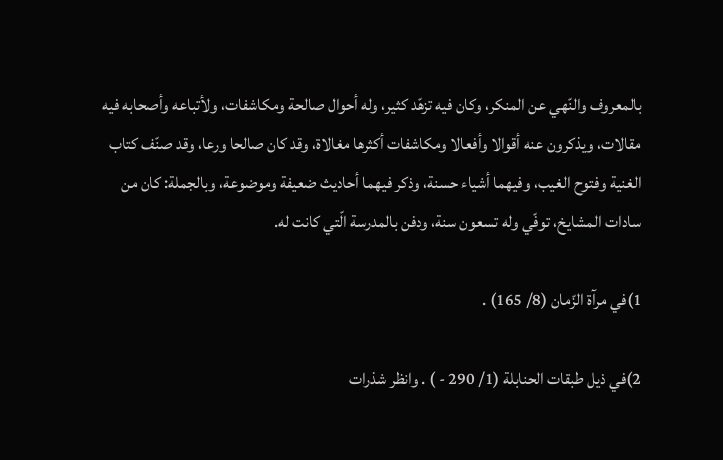بالمعروف والنّهي عن المنكر، وكان فيه تزهّد كثير، وله أحوال صالحة ومكاشفات، ولأتباعه وأصحابه فيه مقالات، ويذكرون عنه أقوالا وأفعالا ومكاشفات أكثرها مغالاة، وقد كان صالحا ورعا، وقد صنّف كتاب الغنية وفتوح الغيب، وفيهما أشياء حسنة، وذكر فيهما أحاديث ضعيفة وموضوعة، وبالجملة: كان من سادات المشايخ، توفّي وله تسعون سنة، ودفن بالمدرسة الّتي كانت له.

1)في مرآة الزّمان (8/ 165) .

2)في ذيل طبقات الحنابلة (1/ 290 - ) . وانظر شذرات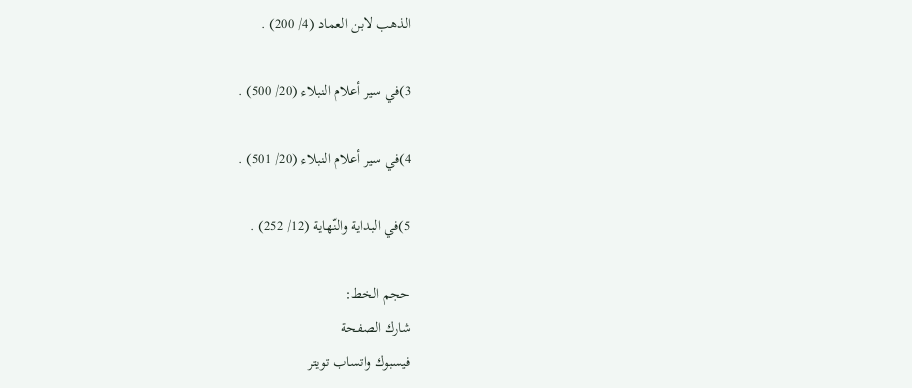الذهب لابن العماد (4/ 200) .

3)في سير أعلام النبلاء (20/ 500) .

4)في سير أعلام النبلاء (20/ 501) .

5)في البداية والنّهاية (12/ 252) .

حجم الخط:
شارك الصفحة
فيسبوك واتساب تويتر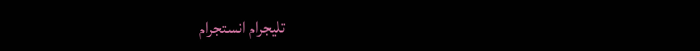تليجرام انستجرام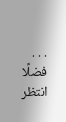. . .
فضلًا انتظر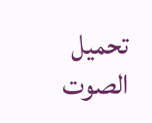تحميل الصوت